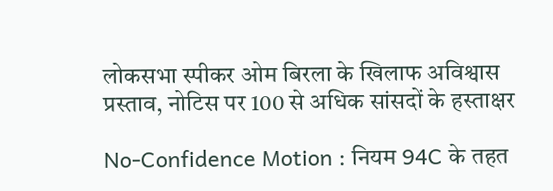लोकसभा स्पीकर ओम बिरला के खिलाफ अविश्वास प्रस्ताव, नोटिस पर 100 से अधिक सांसदों के हस्ताक्षर

No-Confidence Motion : नियम 94C के तहत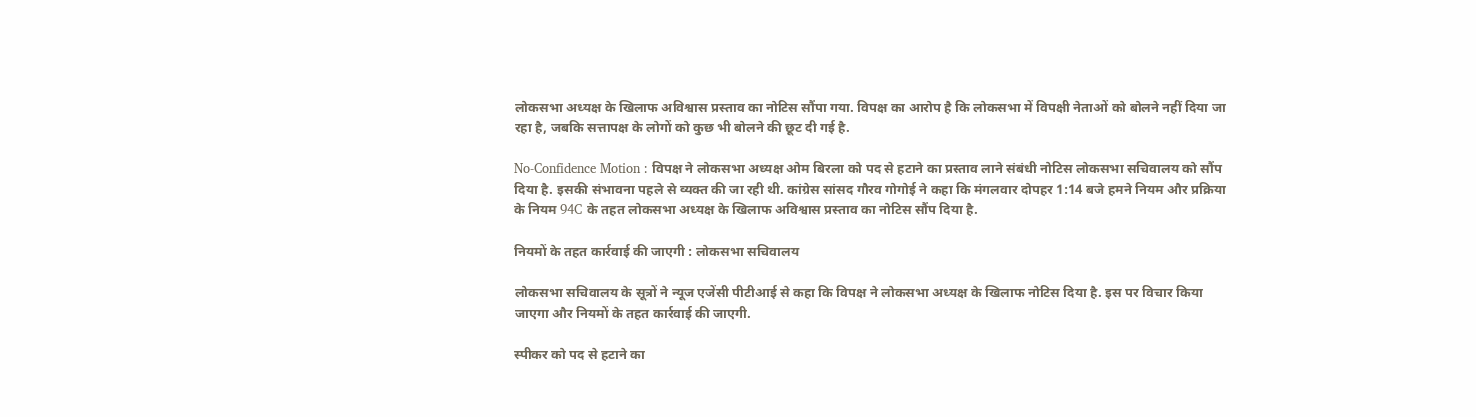लोकसभा अध्यक्ष के खिलाफ अविश्वास प्रस्ताव का नोटिस सौंपा गया. विपक्ष का आरोप है कि लोकसभा में विपक्षी नेताओं को बोलने नहीं दिया जा रहा है, जबकि सत्तापक्ष के लोगों को कुछ भी बोलने की छूट दी गई है.

No-Confidence Motion : विपक्ष ने लोकसभा अध्यक्ष ओम बिरला को पद से हटाने का प्रस्ताव लाने संबंधी नोटिस लोकसभा सचिवालय को सौंप दिया है. इसकी संभावना पहले से व्यक्त की जा रही थी. कांग्रेस सांसद गौरव गोगोई ने कहा कि मंगलवार दोपहर 1:14 बजे हमने नियम और प्रक्रिया के नियम 94C के तहत लोकसभा अध्यक्ष के खिलाफ अविश्वास प्रस्ताव का नोटिस सौंप दिया है.

नियमों के तहत कार्रवाई की जाएगी : लोकसभा सचिवालय

लोकसभा सचिवालय के सूत्रों ने न्यूज एजेंसी पीटीआई से कहा कि विपक्ष ने लोकसभा अध्यक्ष के खिलाफ नोटिस दिया है. इस पर विचार किया जाएगा और नियमों के तहत कार्रवाई की जाएगी.

स्पीकर को पद से हटाने का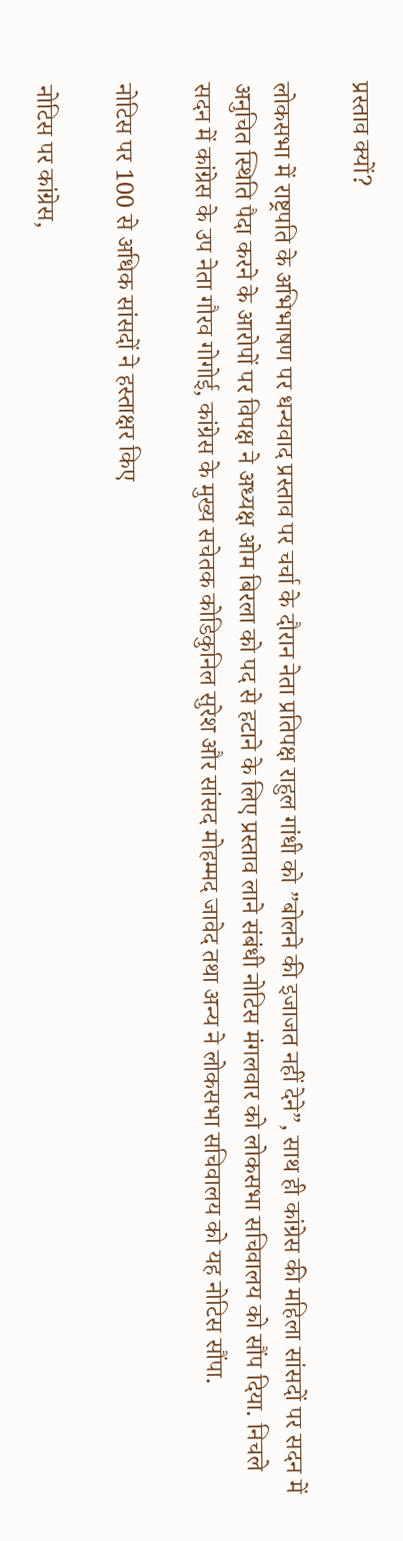प्रस्ताव क्यों?

लोकसभा में राष्ट्रपति के अभिभाषण पर धन्यवाद प्रस्ताव पर चर्चा के दौरान नेता प्रतिपक्ष राहुल गांधी को ”बोलने की इजाजत नहीं देने”, साथ ही कांग्रेस की महिला सांसदों पर सदन में अनुचित स्थिति पैदा करने के आरोपों पर विपक्ष ने अध्यक्ष ओम बिरला को पद से हटाने के लिए प्रस्ताव लाने संबंधी नोटिस मंगलवार को लोकसभा सचिवालय को सौंप दिया. निचले सदन में कांग्रेस के उप नेता गौरव गोगोई, कांग्रेस के मुख्य सचेतक कोडिकुनिल सुरेश और सांसद मोहम्मद जावेद तथा अन्य ने लोकसभा सचिवालय को यह नोटिस सौंपा.

नोटिस पर 100 से अधिक सांसदों ने हस्ताक्षर किए

नोटिस पर कांग्रेस,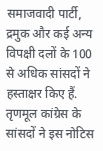समाजवादी पार्टी, द्रमुक और कई अन्य विपक्षी दलों के 100 से अधिक सांसदों ने हस्ताक्षर किए हैं. तृणमूल कांग्रेस के सांसदों ने इस नोटिस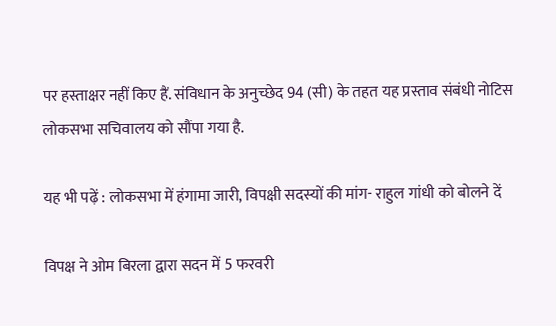पर हस्ताक्षर नहीं किए हैं. संविधान के अनुच्छेद 94 (सी) के तहत यह प्रस्ताव संबंधी नोटिस लोकसभा सचिवालय को सौंपा गया है.

यह भी पढ़ें : लोकसभा में हंगामा जारी, विपक्षी सदस्यों की मांग- राहुल गांधी को बोलने दें

विपक्ष ने ओम बिरला द्वारा सदन में 5 फरवरी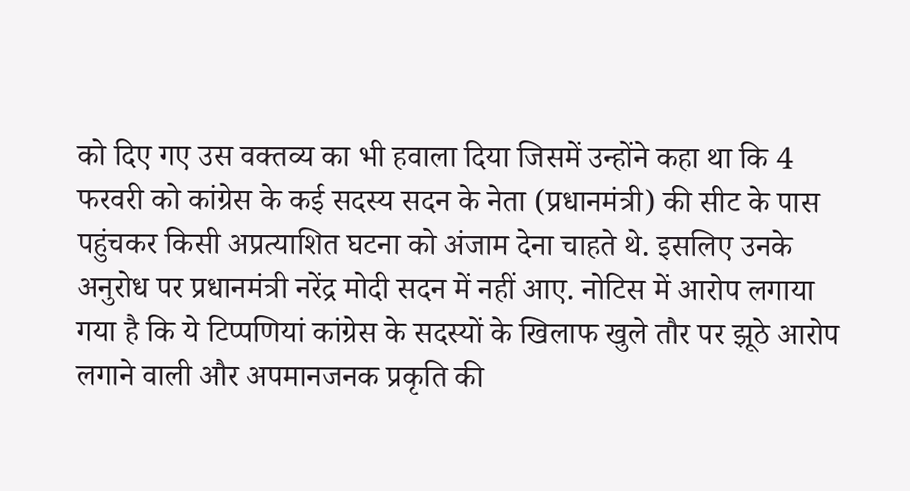को दिए गए उस वक्तव्य का भी हवाला दिया जिसमें उन्होंने कहा था कि 4 फरवरी को कांग्रेस के कई सदस्य सदन के नेता (प्रधानमंत्री) की सीट के पास पहुंचकर किसी अप्रत्याशित घटना को अंजाम देना चाहते थे. इसलिए उनके अनुरोध पर प्रधानमंत्री नरेंद्र मोदी सदन में नहीं आए. नोटिस में आरोप लगाया गया है कि ये टिप्पणियां कांग्रेस के सदस्यों के खिलाफ खुले तौर पर झूठे आरोप लगाने वाली और अपमानजनक प्रकृति की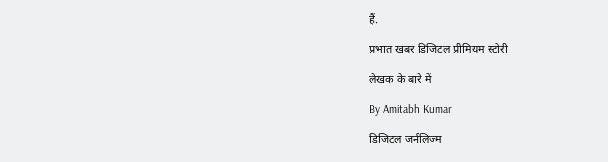हैं.

प्रभात खबर डिजिटल प्रीमियम स्टोरी

लेखक के बारे में

By Amitabh Kumar

डिजिटल जर्नलिज्म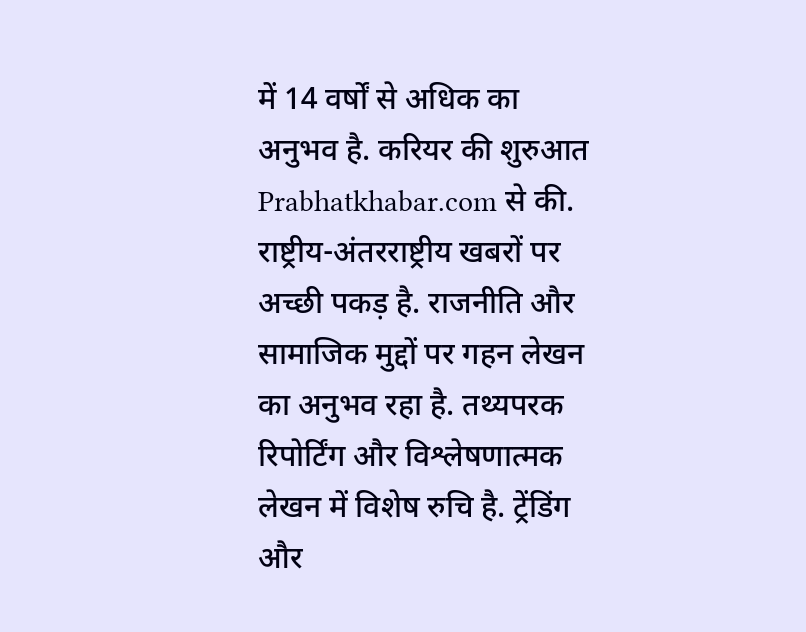में 14 वर्षों से अधिक का अनुभव है. करियर की शुरुआत Prabhatkhabar.com से की. राष्ट्रीय-अंतरराष्ट्रीय खबरों पर अच्छी पकड़ है. राजनीति और सामाजिक मुद्दों पर गहन लेखन का अनुभव रहा है. तथ्यपरक रिपोर्टिंग और विश्लेषणात्मक लेखन में विशेष रुचि है. ट्रेंडिंग और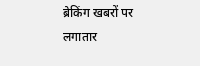ब्रेकिंग खबरों पर लगातार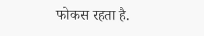फोकस रहता है.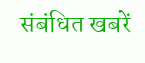संबंधित खबरें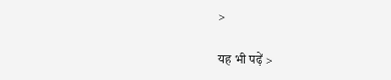>

यह भी पढ़ें >